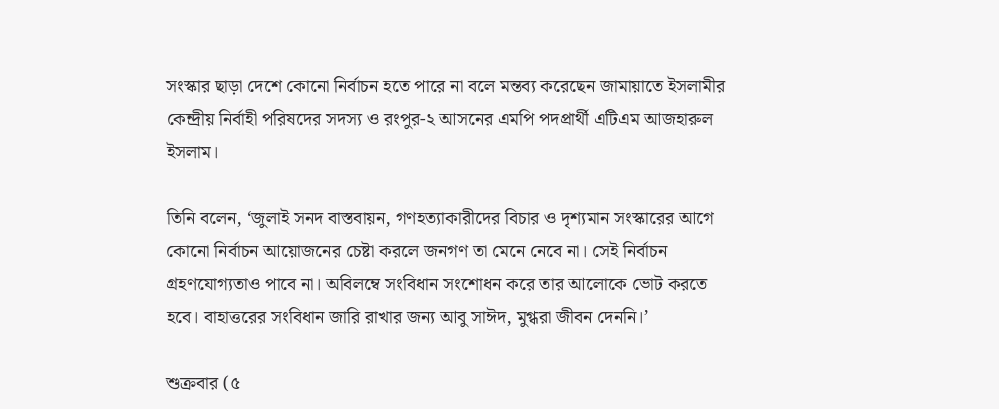সংস্কার ছাড়া দেশে কোনো নির্বাচন হতে পারে না বলে মন্তব্য করেছেন জামায়াতে ইসলামীর কেন্দ্রীয় নির্বাহী পরিষদের সদস্য ও রংপুর-২ আসনের এমপি পদপ্রার্থী এটিএম আজহারুল ইসলাম।

তিনি বলেন, ‘জুলাই সনদ বাস্তবায়ন, গণহত্যাকারীদের বিচার ও দৃশ্যমান সংস্কারের আগে কোনো নির্বাচন আয়োজনের চেষ্টা করলে জনগণ তা মেনে নেবে না। সেই নির্বাচন গ্রহণযোগ্যতাও পাবে না। অবিলম্বে সংবিধান সংশোধন করে তার আলোকে ভোট করতে হবে। বাহাত্তরের সংবিধান জারি রাখার জন্য আবু সাঈদ, মুগ্ধরা জীবন দেননি।’

শুক্রবার (৫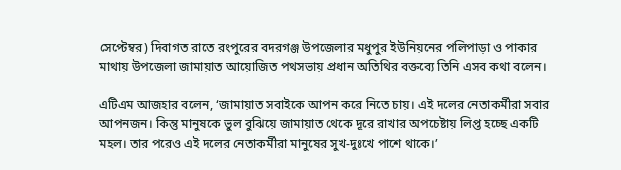সেপ্টেম্বর) দিবাগত রাতে রংপুরের বদরগঞ্জ উপজেলার মধুপুর ইউনিয়নের পলিপাড়া ও পাকার মাথায় উপজেলা জামায়াত আয়োজিত পথসভায় প্রধান অতিথির বক্তব্যে তিনি এসব কথা বলেন।

এটিএম আজহার বলেন, ‘জামায়াত সবাইকে আপন করে নিতে চায়। এই দলের নেতাকর্মীরা সবার আপনজন। কিন্তু মানুষকে ভুল বুঝিয়ে জামায়াত থেকে দূরে রাখার অপচেষ্টায় লিপ্ত হচ্ছে একটি মহল। তার পরেও এই দলের নেতাকর্মীরা মানুষের সুখ-দুঃখে পাশে থাকে।’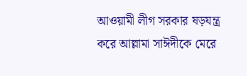আওয়ামী লীগ সরকার ষড়যন্ত্র করে আল্লামা সাঈদীকে মেরে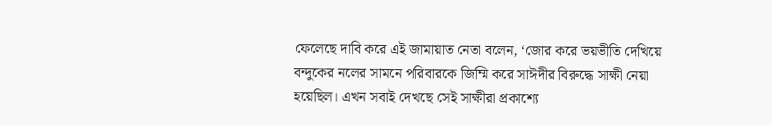ফেলেছে দাবি করে এই জামায়াত নেতা বলেন, ‘জোর করে ভয়ভীতি দেখিয়ে বন্দুকের নলের সামনে পরিবারকে জিম্মি করে সাঈদীর বিরুদ্ধে সাক্ষী নেয়া হয়েছিল। এখন সবাই দেখছে সেই সাক্ষীরা প্রকাশ্যে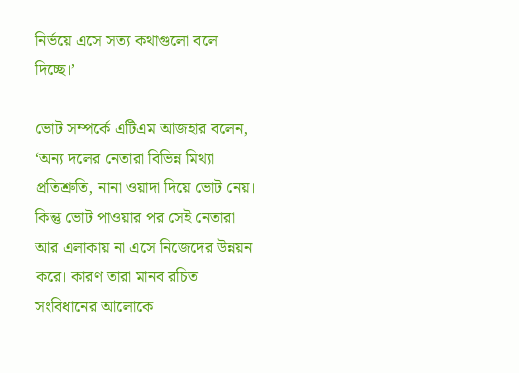নির্ভয়ে এসে সত্য কথাগুলো বলে দিচ্ছে।’

ভোট সম্পর্কে এটিএম আজহার বলেন, ‘অন্য দলের নেতারা বিভিন্ন মিথ্যা প্রতিশ্রুতি, নানা ওয়াদা দিয়ে ভোট নেয়। কিন্তু ভোট পাওয়ার পর সেই নেতারা আর এলাকায় না এসে নিজেদের উন্নয়ন করে। কারণ তারা মানব রচিত সংবিধানের আলোকে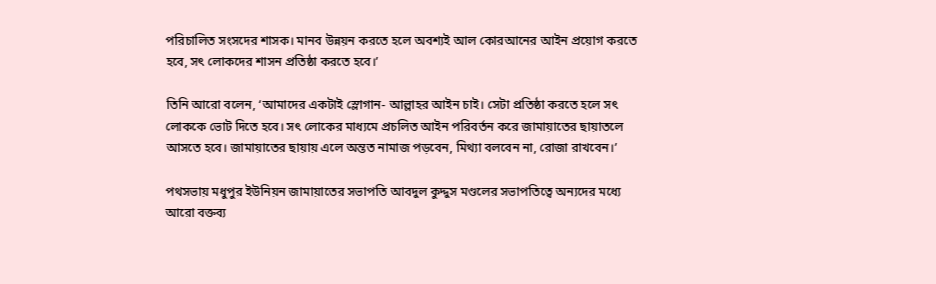পরিচালিত সংসদের শাসক। মানব উন্নয়ন করতে হলে অবশ্যই আল কোরআনের আইন প্রয়োগ করতে হবে, সৎ লোকদের শাসন প্রতিষ্ঠা করতে হবে।’

তিনি আরো বলেন, ‘আমাদের একটাই স্লোগান- আল্লাহর আইন চাই। সেটা প্রতিষ্ঠা করতে হলে সৎ লোককে ভোট দিতে হবে। সৎ লোকের মাধ্যমে প্রচলিত আইন পরিবর্তন করে জামায়াতের ছায়াতলে আসতে হবে। জামায়াতের ছায়ায় এলে অন্তত নামাজ পড়বেন, মিথ্যা বলবেন না, রোজা রাখবেন।’

পথসভায় মধুপুর ইউনিয়ন জামায়াতের সভাপতি আবদুল কুদ্দুস মণ্ডলের সভাপতিত্বে অন্যদের মধ্যে আরো বক্তব্য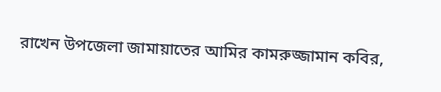রাখেন উপজেলা জামায়াতের আমির কামরুজ্জামান কবির,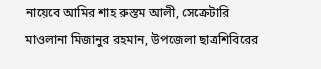নায়েবে আমির শাহ রুস্তম আলী, সেক্রেটারি মাওলানা মিজানুর রহমান, উপজেলা ছাত্রশিবিরের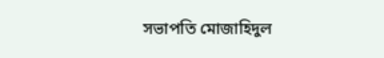সভাপতি মোজাহিদুল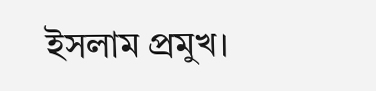ইসলাম প্রমুখ।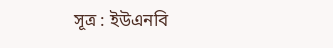সূত্র : ইউএনবি